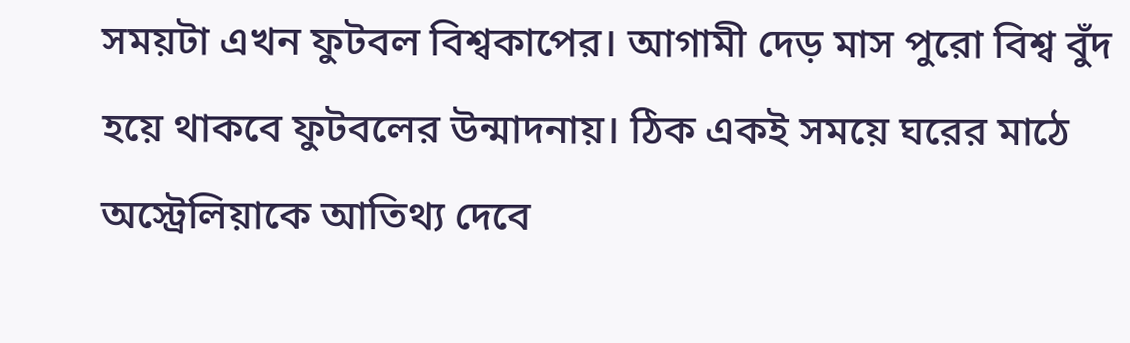সময়টা এখন ফুটবল বিশ্বকাপের। আগামী দেড় মাস পুরো বিশ্ব বুঁদ হয়ে থাকবে ফুটবলের উন্মাদনায়। ঠিক একই সময়ে ঘরের মাঠে অস্ট্রেলিয়াকে আতিথ্য দেবে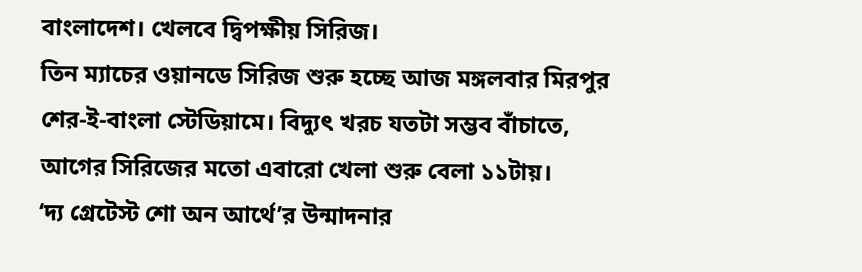বাংলাদেশ। খেলবে দ্বিপক্ষীয় সিরিজ।
তিন ম্যাচের ওয়ানডে সিরিজ শুরু হচ্ছে আজ মঙ্গলবার মিরপুর শের-ই-বাংলা স্টেডিয়ামে। বিদ্যুৎ খরচ যতটা সম্ভব বাঁচাতে, আগের সিরিজের মতো এবারো খেলা শুরু বেলা ১১টায়।
‘দ্য গ্রেটেস্ট শো অন আর্থে’র উন্মাদনার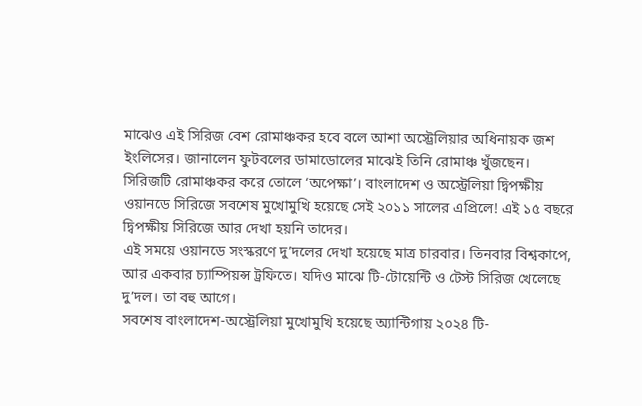মাঝেও এই সিরিজ বেশ রোমাঞ্চকর হবে বলে আশা অস্ট্রেলিয়ার অধিনায়ক জশ ইংলিসের। জানালেন ফুটবলের ডামাডোলের মাঝেই তিনি রোমাঞ্চ খুঁজছেন।
সিরিজটি রোমাঞ্চকর করে তোলে ‘অপেক্ষা’। বাংলাদেশ ও অস্ট্রেলিয়া দ্বিপক্ষীয় ওয়ানডে সিরিজে সবশেষ মুখোমুখি হয়েছে সেই ২০১১ সালের এপ্রিলে! এই ১৫ বছরে দ্বিপক্ষীয় সিরিজে আর দেখা হয়নি তাদের।
এই সময়ে ওয়ানডে সংস্করণে দু’দলের দেখা হয়েছে মাত্র চারবার। তিনবার বিশ্বকাপে, আর একবার চ্যাম্পিয়ন্স ট্রফিতে। যদিও মাঝে টি-টোয়েন্টি ও টেস্ট সিরিজ খেলেছে দু’দল। তা বহু আগে।
সবশেষ বাংলাদেশ-অস্ট্রেলিয়া মুখোমুখি হয়েছে অ্যান্টিগায় ২০২৪ টি-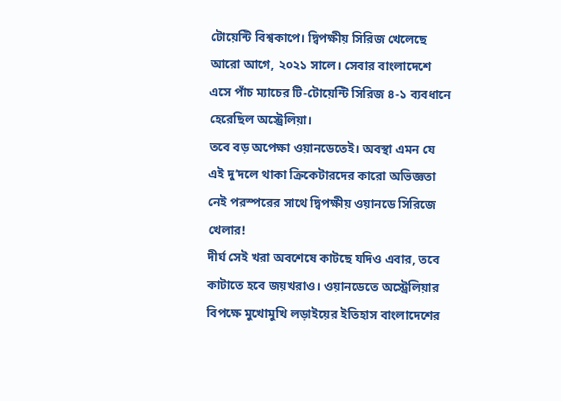টোয়েন্টি বিশ্বকাপে। দ্বিপক্ষীয় সিরিজ খেলেছে আরো আগে, ২০২১ সালে। সেবার বাংলাদেশে এসে পাঁচ ম্যাচের টি-টোয়েন্টি সিরিজ ৪-১ ব্যবধানে হেরেছিল অস্ট্রেলিয়া।
তবে বড় অপেক্ষা ওয়ানডেতেই। অবস্থা এমন যে এই দু’দলে থাকা ক্রিকেটারদের কারো অভিজ্ঞতা নেই পরস্পরের সাথে দ্বিপক্ষীয় ওয়ানডে সিরিজে খেলার!
দীর্ঘ সেই খরা অবশেষে কাটছে যদিও এবার, তবে কাটাতে হবে জয়খরাও। ওয়ানডেতে অস্ট্রেলিয়ার বিপক্ষে মুখোমুখি লড়াইয়ের ইতিহাস বাংলাদেশের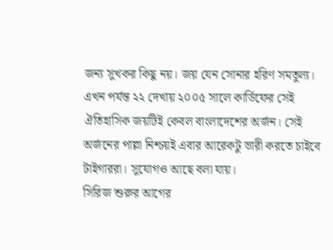জন্য সুখকর কিছু নয়। জয় যেন সোনার হরিণ সমতুল্য।
এখন পর্যন্ত ২২ দেখায় ২০০৫ সালে কার্ডিফের সেই ঐতিহাসিক জয়টিই কেবল বাংলাদেশের অর্জন। সেই অর্জনের পাল্লা নিশ্চয়ই এবার আরেকটু ভারী করতে চাইবে টাইগাররা। সুযোগও আছে বলা যায়।
সিরিজ শুরুর আগের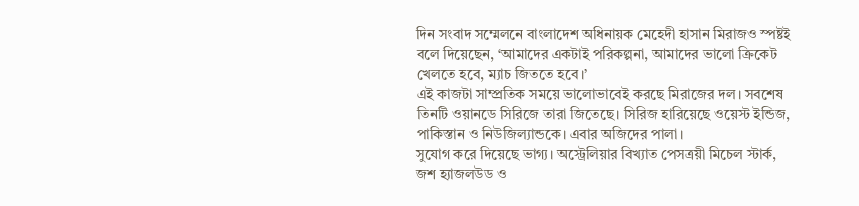দিন সংবাদ সম্মেলনে বাংলাদেশ অধিনায়ক মেহেদী হাসান মিরাজও স্পষ্টই বলে দিয়েছেন, ‘আমাদের একটাই পরিকল্পনা, আমাদের ভালো ক্রিকেট খেলতে হবে, ম্যাচ জিততে হবে।’
এই কাজটা সাম্প্রতিক সময়ে ভালোভাবেই করছে মিরাজের দল। সবশেষ তিনটি ওয়ানডে সিরিজে তারা জিতেছে। সিরিজ হারিয়েছে ওয়েস্ট ইন্ডিজ, পাকিস্তান ও নিউজিল্যান্ডকে। এবার অজিদের পালা।
সুযোগ করে দিয়েছে ভাগ্য। অস্ট্রেলিয়ার বিখ্যাত পেসত্রয়ী মিচেল স্টার্ক, জশ হ্যাজলউড ও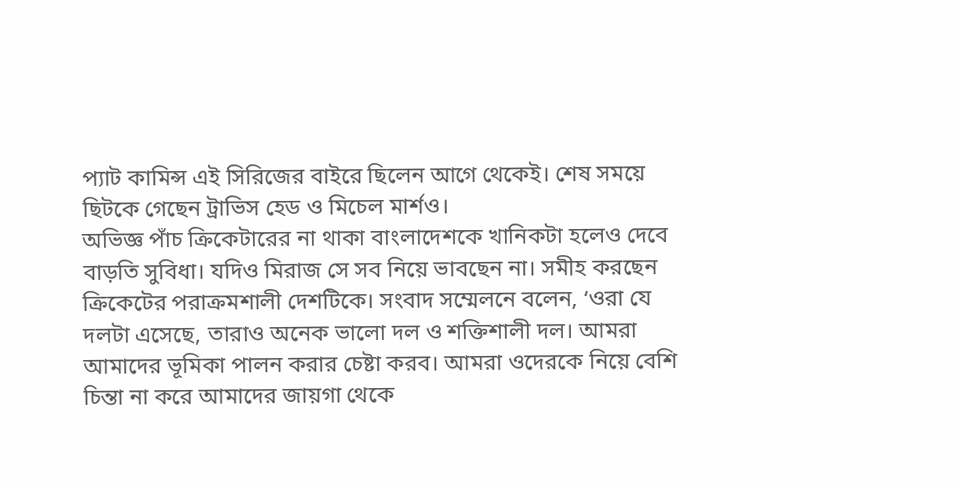প্যাট কামিন্স এই সিরিজের বাইরে ছিলেন আগে থেকেই। শেষ সময়ে ছিটকে গেছেন ট্রাভিস হেড ও মিচেল মার্শও।
অভিজ্ঞ পাঁচ ক্রিকেটারের না থাকা বাংলাদেশকে খানিকটা হলেও দেবে বাড়তি সুবিধা। যদিও মিরাজ সে সব নিয়ে ভাবছেন না। সমীহ করছেন ক্রিকেটের পরাক্রমশালী দেশটিকে। সংবাদ সম্মেলনে বলেন, ‘ওরা যে দলটা এসেছে, তারাও অনেক ভালো দল ও শক্তিশালী দল। আমরা আমাদের ভূমিকা পালন করার চেষ্টা করব। আমরা ওদেরকে নিয়ে বেশি চিন্তা না করে আমাদের জায়গা থেকে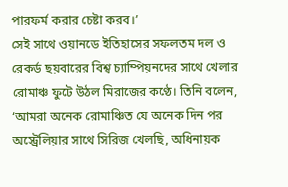পারফর্ম করার চেষ্টা করব।’
সেই সাথে ওয়ানডে ইতিহাসের সফলতম দল ও রেকর্ড ছয়বারের বিশ্ব চ্যাম্পিয়নদের সাথে খেলার রোমাঞ্চ ফুটে উঠল মিরাজের কণ্ঠে। তিনি বলেন, ‘আমরা অনেক রোমাঞ্চিত যে অনেক দিন পর অস্ট্রেলিয়ার সাথে সিরিজ খেলছি, অধিনায়ক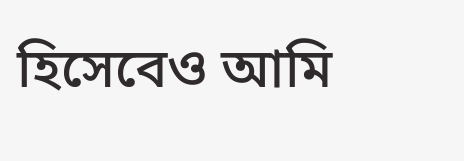হিসেবেও আমি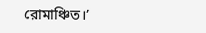রোমাঞ্চিত।’